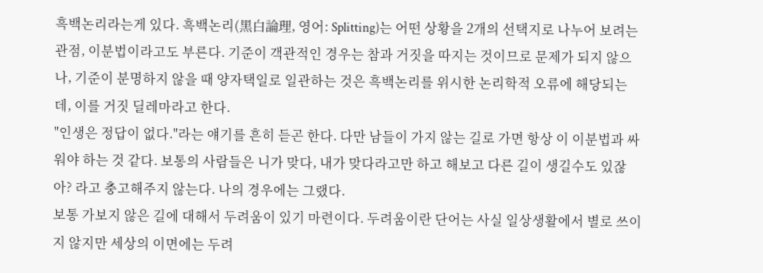흑백논리라는게 있다. 흑백논리(黑白論理, 영어: Splitting)는 어떤 상황을 2개의 선택지로 나누어 보려는 관점, 이분법이라고도 부른다. 기준이 객관적인 경우는 참과 거짓을 따지는 것이므로 문제가 되지 않으나, 기준이 분명하지 않을 때 양자택일로 일관하는 것은 흑백논리를 위시한 논리학적 오류에 해당되는데, 이를 거짓 딜레마라고 한다.
"인생은 정답이 없다."라는 얘기를 흔히 듣곤 한다. 다만 남들이 가지 않는 길로 가면 항상 이 이분법과 싸워야 하는 것 같다. 보통의 사람들은 니가 맞다, 내가 맞다라고만 하고 해보고 다른 길이 생길수도 있잖아? 라고 충고해주지 않는다. 나의 경우에는 그랬다.
보통 가보지 않은 길에 대해서 두려움이 있기 마련이다. 두려움이란 단어는 사실 일상생활에서 별로 쓰이지 않지만 세상의 이면에는 두려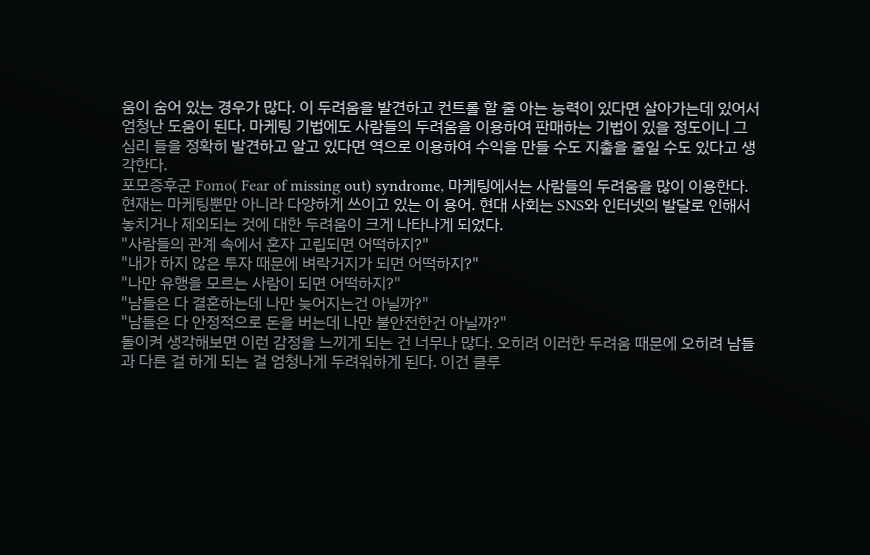움이 숨어 있는 경우가 많다. 이 두려움을 발견하고 컨트롤 할 줄 아는 능력이 있다면 살아가는데 있어서 엄청난 도움이 된다. 마케팅 기법에도 사람들의 두려움을 이용하여 판매하는 기법이 있을 정도이니 그 심리 들을 정확히 발견하고 알고 있다면 역으로 이용하여 수익을 만들 수도 지출을 줄일 수도 있다고 생각한다.
포모증후군 Fomo( Fear of missing out) syndrome, 마케팅에서는 사람들의 두려움을 많이 이용한다. 현재는 마케팅뿐만 아니라 다양하게 쓰이고 있는 이 용어. 현대 사회는 SNS와 인터넷의 발달로 인해서 놓치거나 제외되는 것에 대한 두려움이 크게 나타나게 되었다.
"사람들의 관계 속에서 혼자 고립되면 어떡하지?"
"내가 하지 않은 투자 때문에 벼락거지가 되면 어떡하지?"
"나만 유행을 모르는 사람이 되면 어떡하지?"
"남들은 다 결혼하는데 나만 늦어지는건 아닐까?"
"남들은 다 안정적으로 돈을 버는데 나만 불안전한건 아닐까?"
돌이켜 생각해보면 이런 감정을 느끼게 되는 건 너무나 많다. 오히려 이러한 두려움 때문에 오히려 남들과 다른 걸 하게 되는 걸 엄청나게 두려워하게 된다. 이건 클루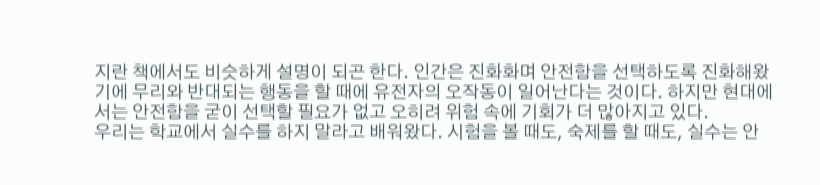지란 책에서도 비슷하게 설명이 되곤 한다. 인간은 진화화며 안전함을 선택하도록 진화해왔기에 무리와 반대되는 행동을 할 때에 유전자의 오작동이 일어난다는 것이다. 하지만 현대에서는 안전함을 굳이 선택할 필요가 없고 오히려 위험 속에 기회가 더 많아지고 있다.
우리는 학교에서 실수를 하지 말라고 배워왔다. 시험을 볼 때도, 숙제를 할 때도, 실수는 안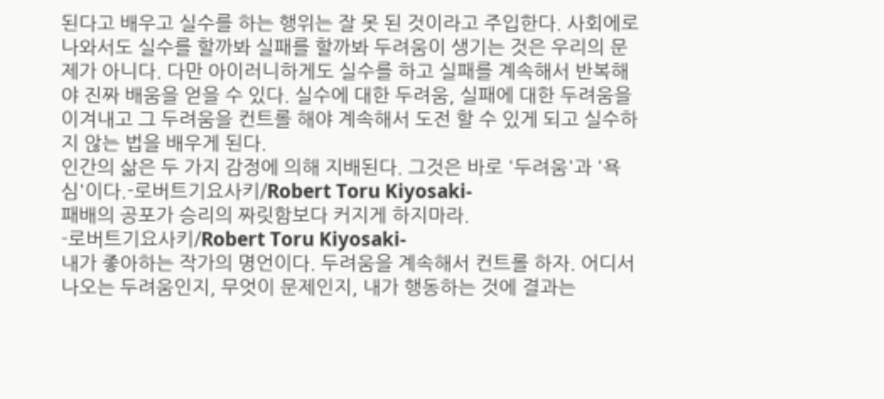된다고 배우고 실수를 하는 행위는 잘 못 된 것이라고 주입한다. 사회에로 나와서도 실수를 할까봐 실패를 할까봐 두려움이 생기는 것은 우리의 문제가 아니다. 다만 아이러니하게도 실수를 하고 실패를 계속해서 반복해야 진짜 배움을 얻을 수 있다. 실수에 대한 두려움, 실패에 대한 두려움을 이겨내고 그 두려움을 컨트롤 해야 계속해서 도전 할 수 있게 되고 실수하지 않는 법을 배우게 된다.
인간의 삶은 두 가지 감정에 의해 지배된다. 그것은 바로 '두려움'과 '욕심'이다.-로버트기요사키/Robert Toru Kiyosaki-
패배의 공포가 승리의 짜릿함보다 커지게 하지마라.
-로버트기요사키/Robert Toru Kiyosaki-
내가 좋아하는 작가의 명언이다. 두려움을 계속해서 컨트롤 하자. 어디서 나오는 두려움인지, 무엇이 문제인지, 내가 행동하는 것에 결과는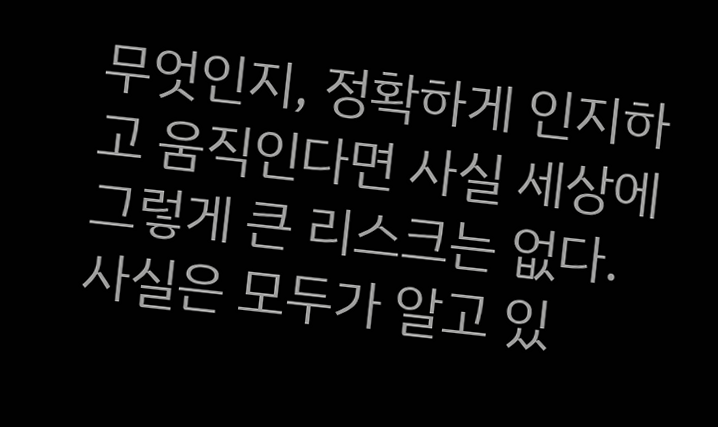무엇인지, 정확하게 인지하고 움직인다면 사실 세상에 그렇게 큰 리스크는 없다. 사실은 모두가 알고 있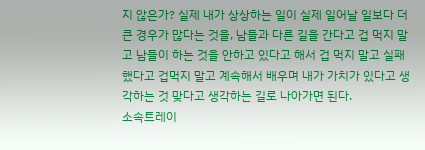지 않은가? 실제 내가 상상하는 일이 실제 일어날 일보다 더 큰 경우가 많다는 것을, 남들과 다른 길을 간다고 겁 먹지 말고 남들이 하는 것을 안하고 있다고 해서 겁 먹지 말고 실패했다고 겁먹지 말고 계속해서 배우며 내가 가치가 있다고 생각하는 것 맞다고 생각하는 길로 나아가면 된다.
소속트레이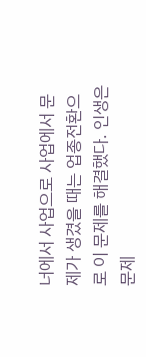너에서 사업으로 사업에서 문제가 생겼을 때는 업종전환으로 이 문제를 해결했다. 인생은 문제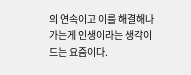의 연속이고 이를 해결해나가는게 인생이라는 생각이 드는 요즘이다.